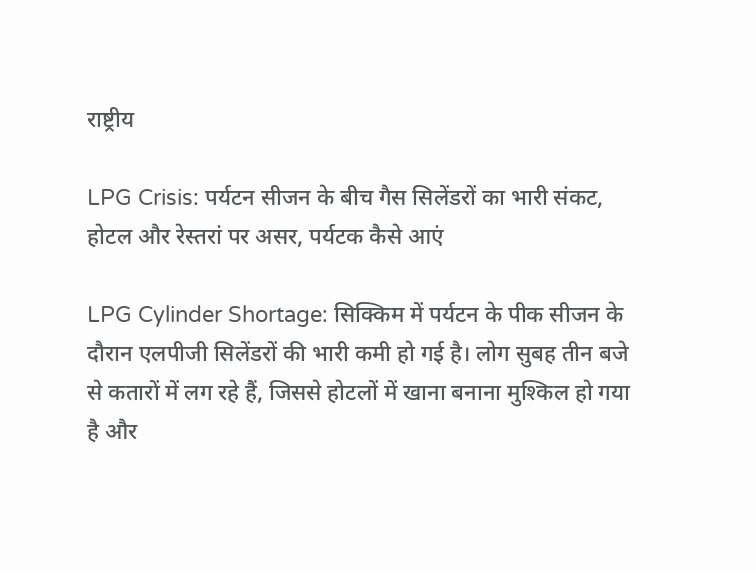राष्ट्रीय

LPG Crisis: पर्यटन सीजन के बीच गैस सिलेंडरों का भारी संकट, होटल और रेस्तरां पर असर, पर्यटक कैसे आएं

LPG Cylinder Shortage: सिक्किम में पर्यटन के पीक सीजन के दौरान एलपीजी सिलेंडरों की भारी कमी हो गई है। लोग सुबह तीन बजे से कतारों में लग रहे हैं, जिससे होटलों में खाना बनाना मुश्किल हो गया है और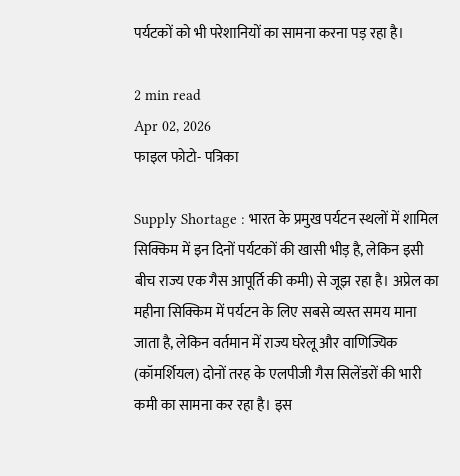पर्यटकों को भी परेशानियों का सामना करना पड़ रहा है।

2 min read
Apr 02, 2026
फाइल फोटो- पत्रिका

Supply Shortage : भारत के प्रमुख पर्यटन स्थलों में शामिल सिक्किम में इन दिनों पर्यटकों की खासी भीड़ है, लेकिन इसी बीच राज्य एक गैस आपूर्ति की कमी) से जूझ रहा है। अप्रेल का महीना सिक्किम में पर्यटन के लिए सबसे व्यस्त समय माना जाता है, लेकिन वर्तमान में राज्य घरेलू और वाणिज्यिक (कॉमर्शियल) दोनों तरह के एलपीजी गैस सिलेंडरों की भारी कमी का सामना कर रहा है। इस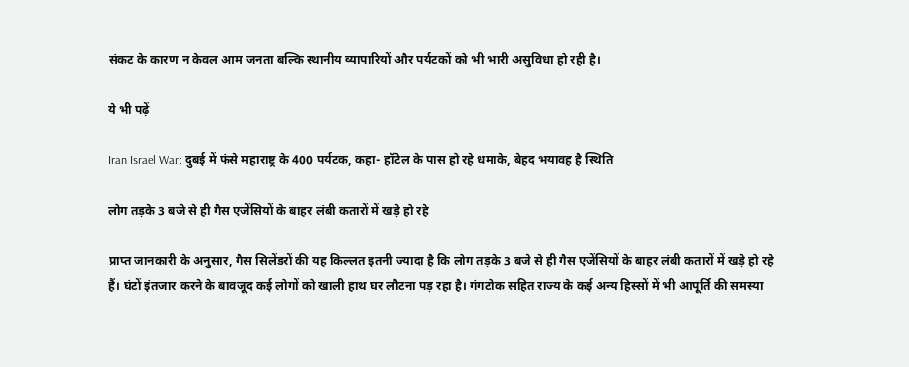संकट के कारण न केवल आम जनता बल्कि स्थानीय व्यापारियों और पर्यटकों को भी भारी असुविधा हो रही है।

ये भी पढ़ें

Iran Israel War: दुबई में फंसे महाराष्ट्र के 400 पर्यटक, कहा- हॉटेल के पास हो रहे धमाके, बेहद भयावह है स्थिति

लोग तड़के 3 बजे से ही गैस एजेंसियों के बाहर लंबी कतारों में खड़े हो रहे

प्राप्त जानकारी के अनुसार, गैस सिलेंडरों की यह किल्लत इतनी ज्यादा है कि लोग तड़के 3 बजे से ही गैस एजेंसियों के बाहर लंबी कतारों में खड़े हो रहे हैं। घंटों इंतजार करने के बावजूद कई लोगों को खाली हाथ घर लौटना पड़ रहा है। गंगटोक सहित राज्य के कई अन्य हिस्सों में भी आपूर्ति की समस्या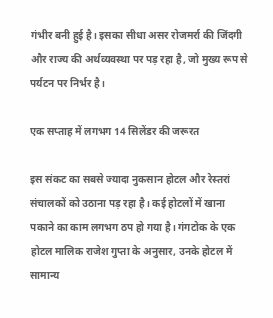गंभीर बनी हुई है। इसका सीधा असर रोजमर्रा की जिंदगी और राज्य की अर्थव्यवस्था पर पड़ रहा है, जो मुख्य रूप से पर्यटन पर निर्भर है।

एक सप्ताह में लगभग 14 सिलेंडर की जरूरत

इस संकट का सबसे ज्यादा नुकसान होटल और रेस्तरां संचालकों को उठाना पड़ रहा है। कई होटलों में खाना पकाने का काम लगभग ठप हो गया है। गंगटोक के एक होटल मालिक राजेश गुप्ता के अनुसार, उनके होटल में सामान्य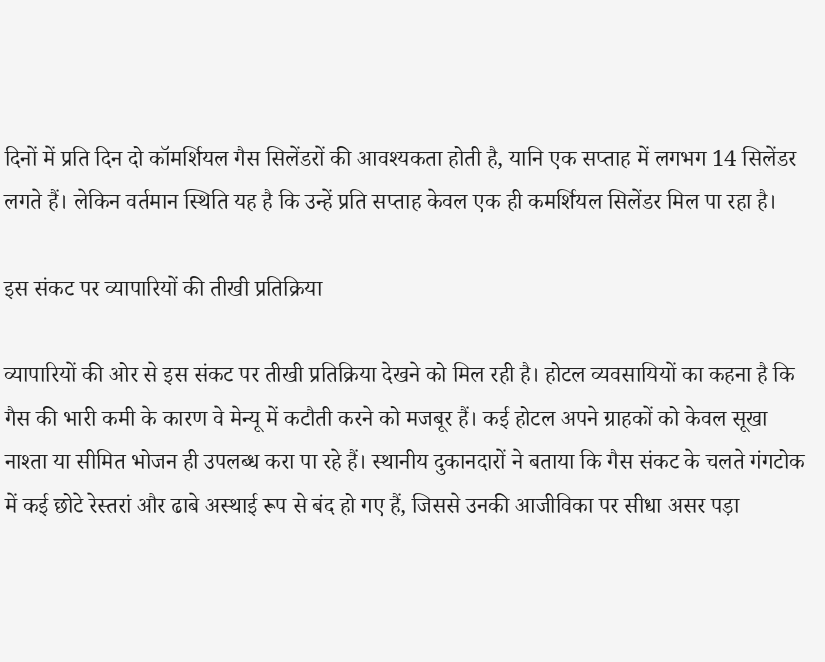दिनों में प्रति दिन दो कॉमर्शियल गैस सिलेंडरों की आवश्यकता होती है, यानि एक सप्ताह में लगभग 14 सिलेंडर लगते हैं। लेकिन वर्तमान स्थिति यह है कि उन्हें प्रति सप्ताह केवल एक ही कमर्शियल सिलेंडर मिल पा रहा है।

इस संकट पर व्यापारियों की तीखी प्रतिक्रिया

व्यापारियों की ओर से इस संकट पर तीखी प्रतिक्रिया देखने को मिल रही है। होटल व्यवसायियों का कहना है कि गैस की भारी कमी के कारण वे मेन्यू में कटौती करने को मजबूर हैं। कई होटल अपने ग्राहकों को केवल सूखा नाश्ता या सीमित भोजन ही उपलब्ध करा पा रहे हैं। स्थानीय दुकानदारों ने बताया कि गैस संकट के चलते गंगटोक में कई छोटे रेस्तरां और ढाबे अस्थाई रूप से बंद हो गए हैं, जिससे उनकी आजीविका पर सीधा असर पड़ा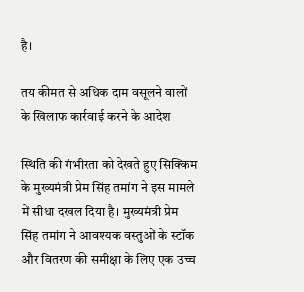है।

तय कीमत से अधिक दाम वसूलने वालों के खिलाफ कार्रवाई करने के आदेश

स्थिति की गंभीरता को देखते हुए सिक्किम के मुख्यमंत्री प्रेम सिंह तमांग ने इस मामले में सीधा दखल दिया है। मुख्यमंत्री प्रेम सिंह तमांग ने आवश्यक वस्तुओं के स्टॉक और वितरण की समीक्षा के लिए एक उच्च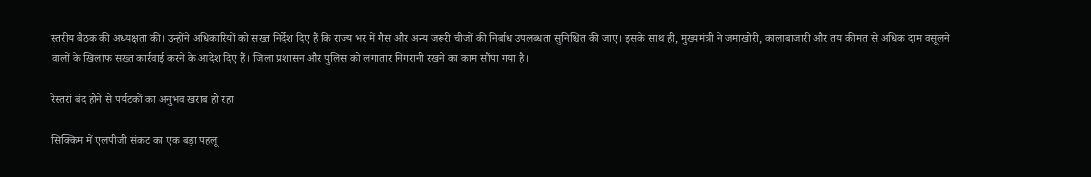स्तरीय बैठक की अध्यक्षता की। उन्होंने अधिकारियों को सख्त निर्देश दिए हैं कि राज्य भर में गैस और अन्य जरूरी चीजों की निर्बाध उपलब्धता सुनिश्चित की जाए। इसके साथ ही, मुख्यमंत्री ने जमाखोरी, कालाबाजारी और तय कीमत से अधिक दाम वसूलने वालों के खिलाफ सख्त कार्रवाई करने के आदेश दिए हैं। जिला प्रशासन और पुलिस को लगातार निगरानी रखने का काम सौंपा गया है।

रेस्तरां बंद होने से पर्यटकों का अनुभव खराब हो रहा

सिक्किम में एलपीजी संकट का एक बड़ा पहलू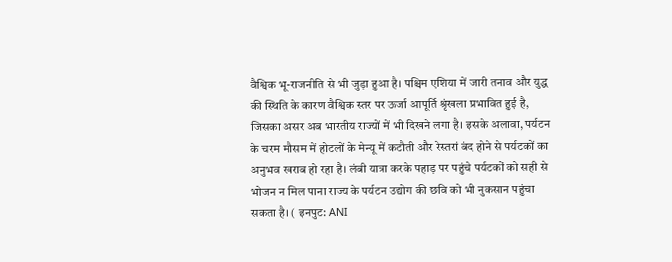वैश्विक भू-राजनीति से भी जुड़ा हुआ है। पश्चिम एशिया में जारी तनाव और युद्ध की स्थिति के कारण वैश्विक स्तर पर ऊर्जा आपूर्ति श्रृंखला प्रभावित हुई है, जिसका असर अब भारतीय राज्यों में भी दिखने लगा है। इसके अलावा, पर्यटन के चरम मौसम में होटलों के मेन्यू में कटौती और रेस्तरां बंद होने से पर्यटकों का अनुभव खराब हो रहा है। लंबी यात्रा करके पहाड़ पर पहुंचे पर्यटकों को सही से भोजन न मिल पाना राज्य के पर्यटन उद्योग की छवि को भी नुकसान पहुंचा सकता है। ( इनपुट: ANI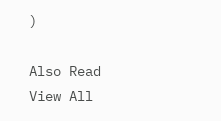)

Also Read
View All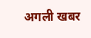अगली खबर